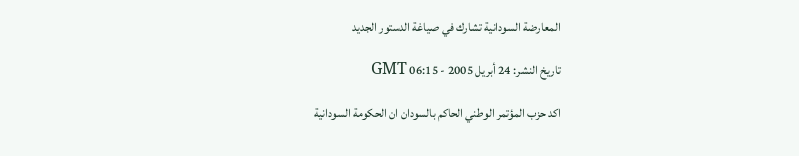المعارضة السودانية تشارك في صياغة الدستور الجديد

تاريخ النشر: 24 أبريل 2005 - 06:15 GMT

اكد حزب المؤتمر الوطني الحاكم بالسودان ان الحكومة السودانية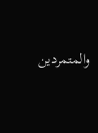والمتمردين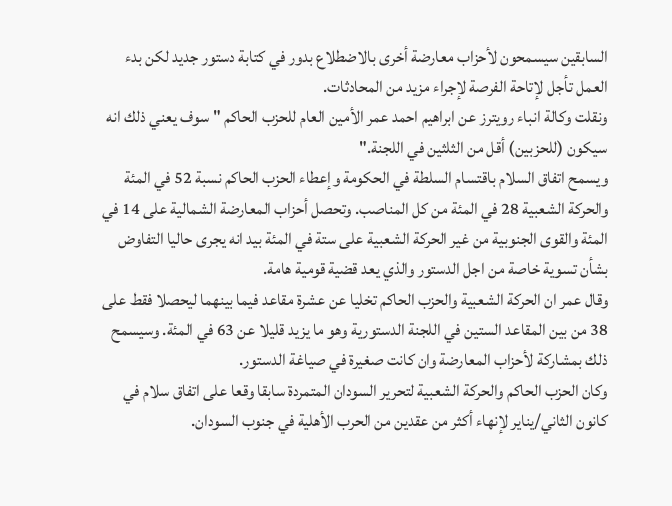السابقين سيسمحون لأحزاب معارضة أخرى بالاضطلاع بدور في كتابة دستور جديد لكن بدء العمل تأجل لإتاحة الفرصة لإجراء مزيد من المحادثات.
ونقلت وكالة انباء رويترز عن ابراهيم احمد عمر الأمين العام للحزب الحاكم "سوف يعني ذلك انه سيكون (للحزبين) أقل من الثلثين في اللجنة."
ويسمح اتفاق السلام باقتسام السلطة في الحكومة وإعطاء الحزب الحاكم نسبة 52 في المئة والحركة الشعبية 28 في المئة من كل المناصب. وتحصل أحزاب المعارضة الشمالية على 14 في المئة والقوى الجنوبية من غير الحركة الشعبية على ستة في المئة بيد انه يجرى حاليا التفاوض بشأن تسوية خاصة من اجل الدستور والذي يعد قضية قومية هامة.
وقال عمر ان الحركة الشعبية والحزب الحاكم تخليا عن عشرة مقاعد فيما بينهما ليحصلا فقط على 38 من بين المقاعد الستين في اللجنة الدستورية وهو ما يزيد قليلا عن 63 في المئة. وسيسمح ذلك بمشاركة لأحزاب المعارضة وان كانت صغيرة في صياغة الدستور.
وكان الحزب الحاكم والحركة الشعبية لتحرير السودان المتمردة سابقا وقعا على اتفاق سلام في كانون الثاني/يناير لإنهاء أكثر من عقدين من الحرب الأهلية في جنوب السودان.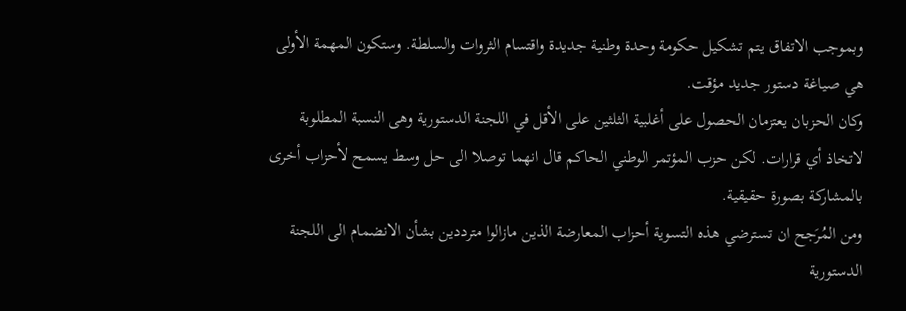وبموجب الاتفاق يتم تشكيل حكومة وحدة وطنية جديدة واقتسام الثروات والسلطة. وستكون المهمة الأولى هي صياغة دستور جديد مؤقت.
وكان الحزبان يعتزمان الحصول على أغلبية الثلثين على الأقل في اللجنة الدستورية وهى النسبة المطلوبة لاتخاذ أي قرارات. لكن حزب المؤتمر الوطني الحاكم قال انهما توصلا الى حل وسط يسمح لأحزاب أخرى بالمشاركة بصورة حقيقية.
ومن المُرَجح ان تسترضي هذه التسوية أحزاب المعارضة الذين مازالوا مترددين بشأن الانضمام الى اللجنة الدستورية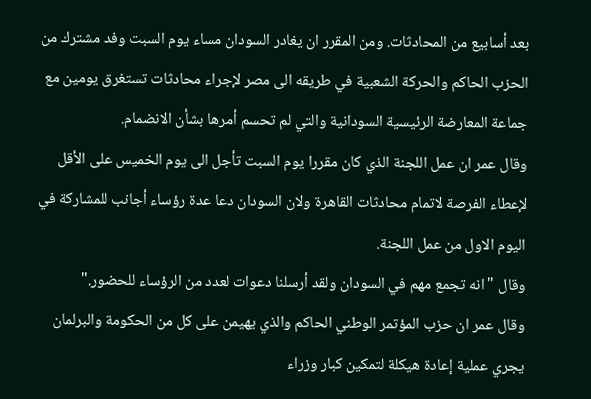بعد أسابيع من المحادثات. ومن المقرر ان يغادر السودان مساء يوم السبت وفد مشترك من الحزب الحاكم والحركة الشعبية في طريقه الى مصر لإجراء محادثات تستغرق يومين مع جماعة المعارضة الرئيسية السودانية والتي لم تحسم أمرها بشأن الانضمام.
وقال عمر ان عمل اللجنة الذي كان مقررا يوم السبت تأجل الى يوم الخميس على الأقل لإعطاء الفرصة لاتمام محادثات القاهرة ولان السودان دعا عدة رؤساء أجانب للمشاركة في اليوم الاول من عمل اللجنة.
وقال "انه تجمع مهم في السودان ولقد أرسلنا دعوات لعدد من الرؤساء للحضور."
وقال عمر ان حزب المؤتمر الوطني الحاكم والذي يهيمن على كل من الحكومة والبرلمان يجري عملية إعادة هيكلة لتمكين كبار وزراء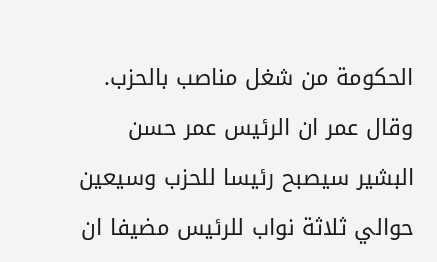الحكومة من شغل مناصب بالحزب.
وقال عمر ان الرئيس عمر حسن البشير سيصبح رئيسا للحزب وسيعين حوالي ثلاثة نواب للرئيس مضيفا ان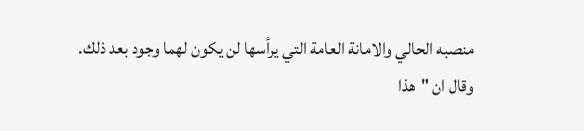منصبه الحالي والامانة العامة التي يرأسها لن يكون لهما وجود بعد ذلك.
وقال ان "هذا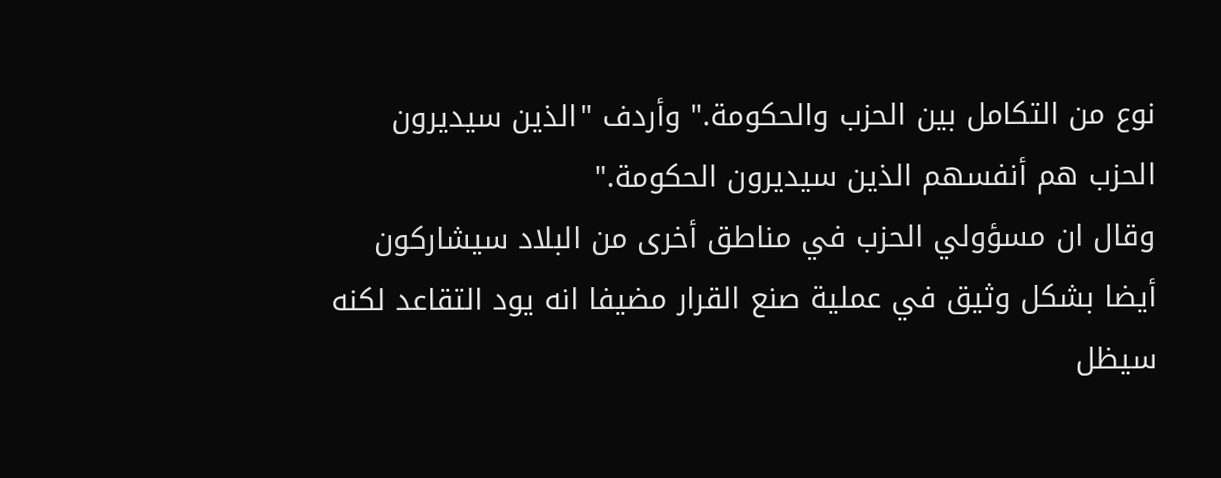نوع من التكامل بين الحزب والحكومة." وأردف "الذين سيديرون الحزب هم أنفسهم الذين سيديرون الحكومة."
وقال ان مسؤولي الحزب في مناطق أخرى من البلاد سيشاركون أيضا بشكل وثيق في عملية صنع القرار مضيفا انه يود التقاعد لكنه سيظل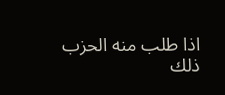اذا طلب منه الحزب ذلك